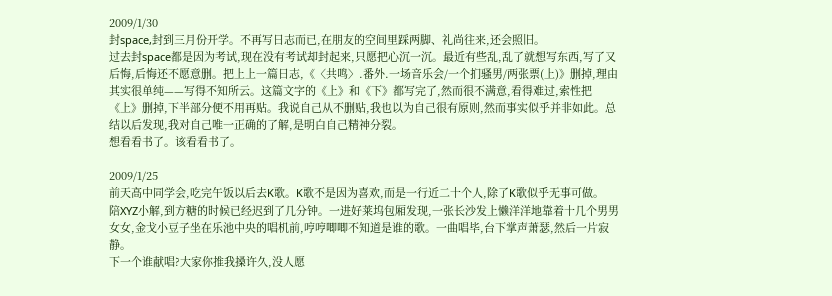2009/1/30
封space,封到三月份开学。不再写日志而已,在朋友的空间里踩两脚、礼尚往来,还会照旧。
过去封space都是因为考试,现在没有考试却封起来,只愿把心沉一沉。最近有些乱,乱了就想写东西,写了又后悔,后悔还不愿意删。把上上一篇日志,《〈共鸣〉.番外.一场音乐会/一个扪骚男/两张票(上)》删掉,理由其实很单纯——写得不知所云。这篇文字的《上》和《下》都写完了,然而很不满意,看得难过,索性把《上》删掉,下半部分便不用再贴。我说自己从不删贴,我也以为自己很有原则,然而事实似乎并非如此。总结以后发现,我对自己唯一正确的了解,是明白自己精神分裂。
想看看书了。该看看书了。

2009/1/25
前天高中同学会,吃完午饭以后去K歌。K歌不是因为喜欢,而是一行近二十个人,除了K歌似乎无事可做。
陪XYZ小解,到方糖的时候已经迟到了几分钟。一进好莱坞包厢发现,一张长沙发上懒洋洋地靠着十几个男男女女,金戈小豆子坐在乐池中央的唱机前,哼哼唧唧不知道是谁的歌。一曲唱毕,台下掌声萧瑟,然后一片寂静。
下一个谁献唱?大家你推我搡许久,没人愿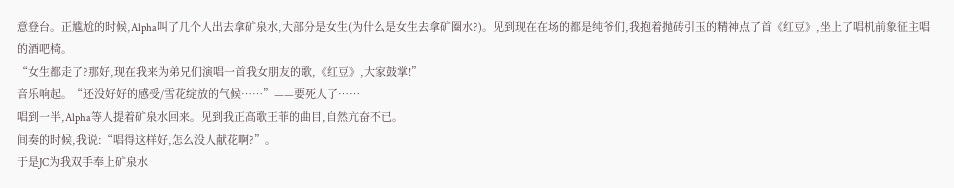意登台。正尴尬的时候,Alpha叫了几个人出去拿矿泉水,大部分是女生(为什么是女生去拿矿圈水?)。见到现在在场的都是纯爷们,我抱着抛砖引玉的精神点了首《红豆》,坐上了唱机前象征主唱的酒吧椅。
“女生都走了?那好,现在我来为弟兄们演唱一首我女朋友的歌,《红豆》,大家鼓掌!”
音乐响起。“还没好好的感受/雪花绽放的气候……”——要死人了……
唱到一半,Alpha等人提着矿泉水回来。见到我正高歌王菲的曲目,自然亢奋不已。
间奏的时候,我说:“唱得这样好,怎么没人献花啊?”。
于是JC为我双手奉上矿泉水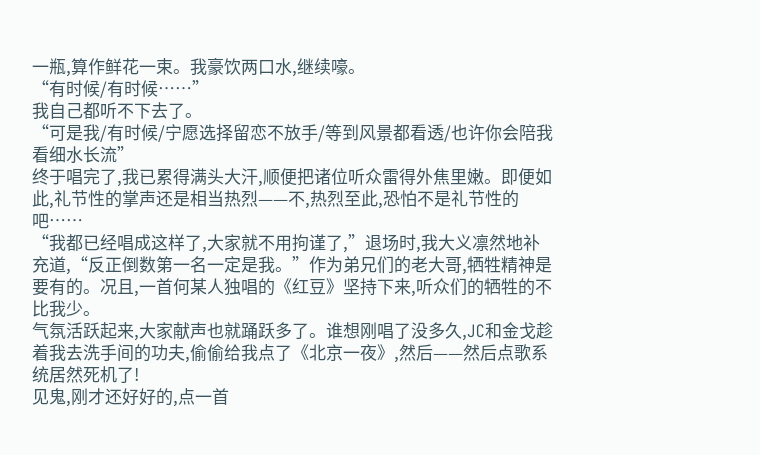一瓶,算作鲜花一束。我豪饮两口水,继续嚎。
“有时候/有时候……”
我自己都听不下去了。
“可是我/有时候/宁愿选择留恋不放手/等到风景都看透/也许你会陪我看细水长流”
终于唱完了,我已累得满头大汗,顺便把诸位听众雷得外焦里嫩。即便如此,礼节性的掌声还是相当热烈——不,热烈至此,恐怕不是礼节性的吧……
“我都已经唱成这样了,大家就不用拘谨了,”退场时,我大义凛然地补充道,“反正倒数第一名一定是我。”作为弟兄们的老大哥,牺牲精神是要有的。况且,一首何某人独唱的《红豆》坚持下来,听众们的牺牲的不比我少。
气氛活跃起来,大家献声也就踊跃多了。谁想刚唱了没多久,JC和金戈趁着我去洗手间的功夫,偷偷给我点了《北京一夜》,然后——然后点歌系统居然死机了!
见鬼,刚才还好好的,点一首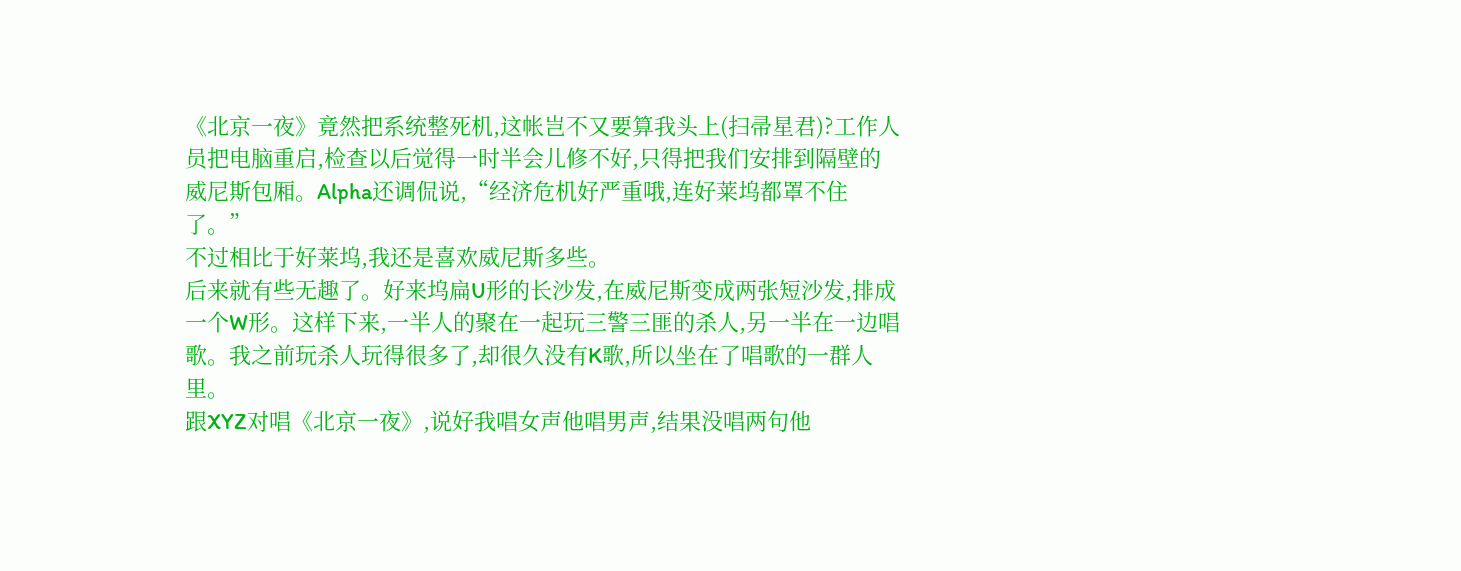《北京一夜》竟然把系统整死机,这帐岂不又要算我头上(扫帚星君)?工作人员把电脑重启,检查以后觉得一时半会儿修不好,只得把我们安排到隔壁的威尼斯包厢。Alpha还调侃说,“经济危机好严重哦,连好莱坞都罩不住了。”
不过相比于好莱坞,我还是喜欢威尼斯多些。
后来就有些无趣了。好来坞扁U形的长沙发,在威尼斯变成两张短沙发,排成一个W形。这样下来,一半人的聚在一起玩三警三匪的杀人,另一半在一边唱歌。我之前玩杀人玩得很多了,却很久没有K歌,所以坐在了唱歌的一群人里。
跟XYZ对唱《北京一夜》,说好我唱女声他唱男声,结果没唱两句他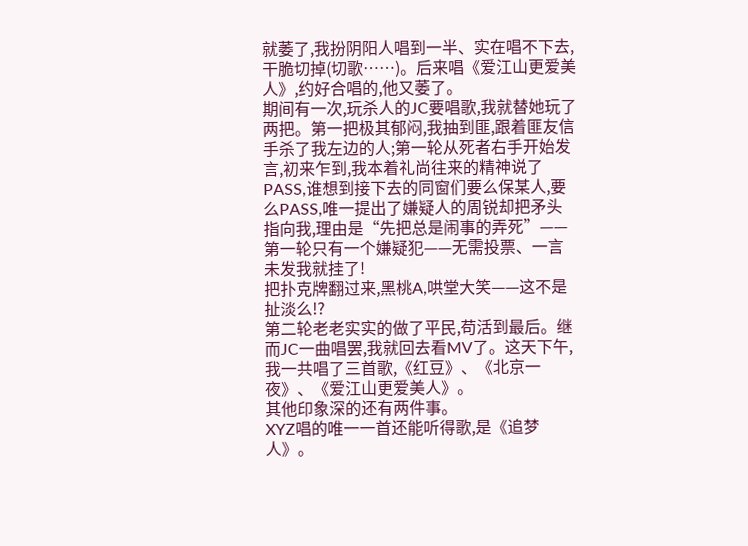就萎了,我扮阴阳人唱到一半、实在唱不下去,干脆切掉(切歌……)。后来唱《爱江山更爱美人》,约好合唱的,他又萎了。
期间有一次,玩杀人的JC要唱歌,我就替她玩了两把。第一把极其郁闷,我抽到匪,跟着匪友信手杀了我左边的人;第一轮从死者右手开始发言,初来乍到,我本着礼尚往来的精神说了PASS,谁想到接下去的同窗们要么保某人,要么PASS,唯一提出了嫌疑人的周锐却把矛头指向我,理由是“先把总是闹事的弄死”——第一轮只有一个嫌疑犯——无需投票、一言未发我就挂了!
把扑克牌翻过来,黑桃A,哄堂大笑——这不是扯淡么!?
第二轮老老实实的做了平民,苟活到最后。继而JC一曲唱罢,我就回去看MV了。这天下午,我一共唱了三首歌,《红豆》、《北京一夜》、《爱江山更爱美人》。
其他印象深的还有两件事。
XYZ唱的唯一一首还能听得歌,是《追梦人》。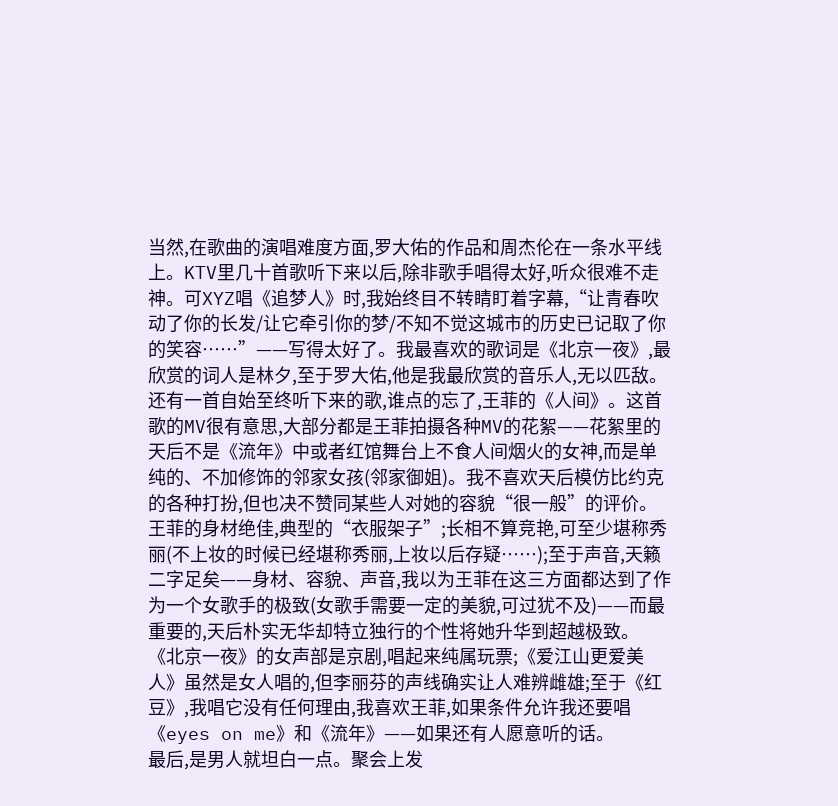当然,在歌曲的演唱难度方面,罗大佑的作品和周杰伦在一条水平线上。KTV里几十首歌听下来以后,除非歌手唱得太好,听众很难不走神。可XYZ唱《追梦人》时,我始终目不转睛盯着字幕,“让青春吹动了你的长发/让它牵引你的梦/不知不觉这城市的历史已记取了你的笑容……”——写得太好了。我最喜欢的歌词是《北京一夜》,最欣赏的词人是林夕,至于罗大佑,他是我最欣赏的音乐人,无以匹敌。
还有一首自始至终听下来的歌,谁点的忘了,王菲的《人间》。这首歌的MV很有意思,大部分都是王菲拍摄各种MV的花絮——花絮里的天后不是《流年》中或者红馆舞台上不食人间烟火的女神,而是单纯的、不加修饰的邻家女孩(邻家御姐)。我不喜欢天后模仿比约克的各种打扮,但也决不赞同某些人对她的容貌“很一般”的评价。王菲的身材绝佳,典型的“衣服架子”;长相不算竞艳,可至少堪称秀丽(不上妆的时候已经堪称秀丽,上妆以后存疑……);至于声音,天籁二字足矣——身材、容貌、声音,我以为王菲在这三方面都达到了作为一个女歌手的极致(女歌手需要一定的美貌,可过犹不及)——而最重要的,天后朴实无华却特立独行的个性将她升华到超越极致。《北京一夜》的女声部是京剧,唱起来纯属玩票;《爱江山更爱美人》虽然是女人唱的,但李丽芬的声线确实让人难辨雌雄;至于《红豆》,我唱它没有任何理由,我喜欢王菲,如果条件允许我还要唱《eyes on me》和《流年》——如果还有人愿意听的话。
最后,是男人就坦白一点。聚会上发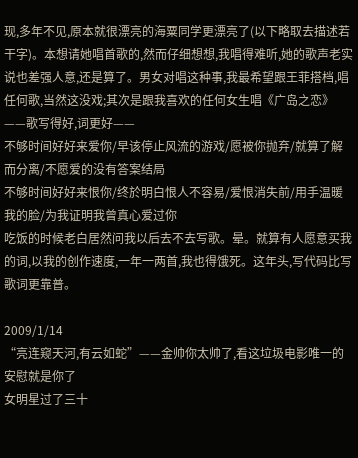现,多年不见,原本就很漂亮的海粟同学更漂亮了(以下略取去描述若干字)。本想请她唱首歌的,然而仔细想想,我唱得难听,她的歌声老实说也差强人意,还是算了。男女对唱这种事,我最希望跟王菲搭档,唱任何歌,当然这没戏;其次是跟我喜欢的任何女生唱《广岛之恋》——歌写得好,词更好——
不够时间好好来爱你/早该停止风流的游戏/愿被你抛弃/就算了解而分离/不愿爱的没有答案结局
不够时间好好来恨你/终於明白恨人不容易/爱恨消失前/用手温暖我的脸/为我证明我曾真心爱过你
吃饭的时候老白居然问我以后去不去写歌。晕。就算有人愿意买我的词,以我的创作速度,一年一两首,我也得饿死。这年头,写代码比写歌词更靠普。

2009/1/14
“亮连窥天河,有云如蛇”——金帅你太帅了,看这垃圾电影唯一的安慰就是你了
女明星过了三十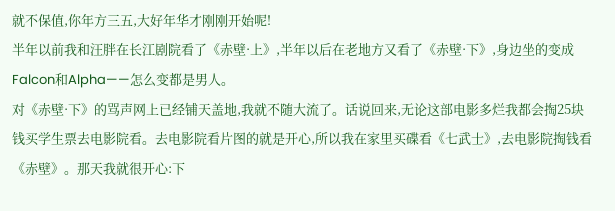就不保值,你年方三五,大好年华才刚刚开始呢!
半年以前我和汪胖在长江剧院看了《赤壁·上》,半年以后在老地方又看了《赤壁·下》,身边坐的变成Falcon和Alpha——怎么变都是男人。
对《赤壁·下》的骂声网上已经铺天盖地,我就不随大流了。话说回来,无论这部电影多烂我都会掏25块钱买学生票去电影院看。去电影院看片图的就是开心,所以我在家里买碟看《七武士》,去电影院掏钱看《赤壁》。那天我就很开心:下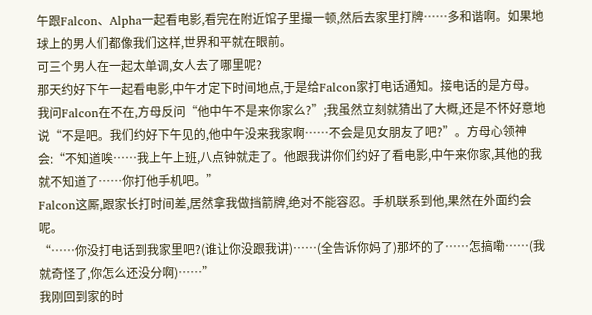午跟Falcon、Alpha一起看电影,看完在附近馆子里撮一顿,然后去家里打牌……多和谐啊。如果地球上的男人们都像我们这样,世界和平就在眼前。
可三个男人在一起太单调,女人去了哪里呢?
那天约好下午一起看电影,中午才定下时间地点,于是给Falcon家打电话通知。接电话的是方母。我问Falcon在不在,方母反问“他中午不是来你家么?”;我虽然立刻就猜出了大概,还是不怀好意地说“不是吧。我们约好下午见的,他中午没来我家啊……不会是见女朋友了吧?”。方母心领神会:“不知道唉……我上午上班,八点钟就走了。他跟我讲你们约好了看电影,中午来你家,其他的我就不知道了……你打他手机吧。”
Falcon这厮,跟家长打时间差,居然拿我做挡箭牌,绝对不能容忍。手机联系到他,果然在外面约会呢。
“……你没打电话到我家里吧?(谁让你没跟我讲)……(全告诉你妈了)那坏的了……怎搞嘞……(我就奇怪了,你怎么还没分啊)……”
我刚回到家的时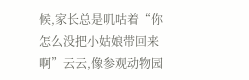候,家长总是叽咕着“你怎么没把小姑娘带回来啊”云云,像参观动物园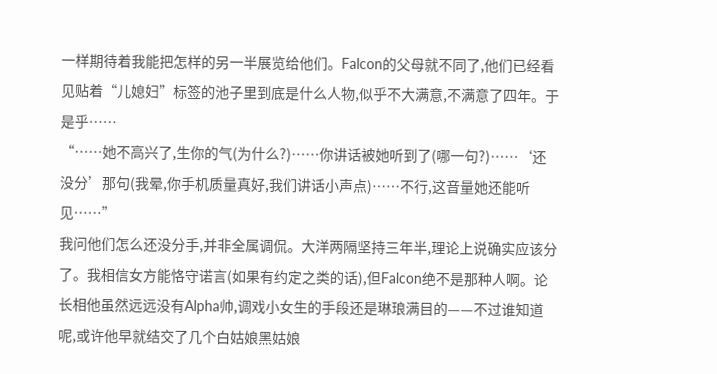一样期待着我能把怎样的另一半展览给他们。Falcon的父母就不同了,他们已经看见贴着“儿媳妇”标签的池子里到底是什么人物,似乎不大满意,不满意了四年。于是乎……
“……她不高兴了,生你的气(为什么?)……你讲话被她听到了(哪一句?)……‘还没分’那句(我晕,你手机质量真好,我们讲话小声点)……不行,这音量她还能听见……”
我问他们怎么还没分手,并非全属调侃。大洋两隔坚持三年半,理论上说确实应该分了。我相信女方能恪守诺言(如果有约定之类的话),但Falcon绝不是那种人啊。论长相他虽然远远没有Alpha帅,调戏小女生的手段还是琳琅满目的——不过谁知道呢,或许他早就结交了几个白姑娘黑姑娘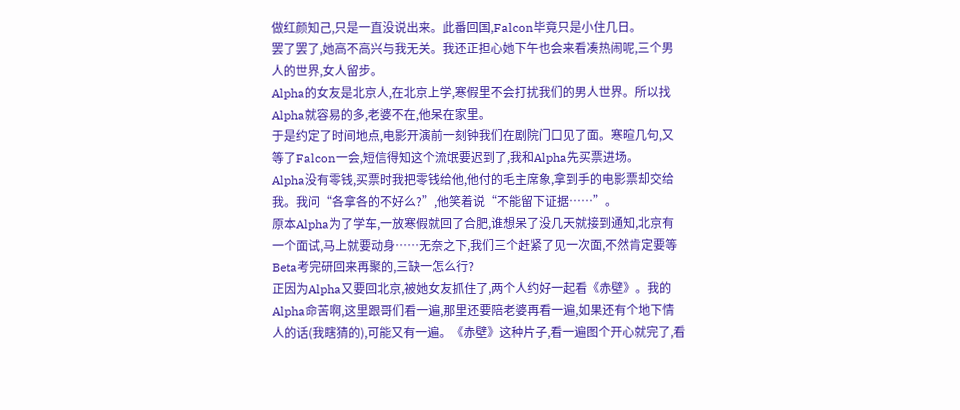做红颜知己,只是一直没说出来。此番回国,Falcon毕竟只是小住几日。
罢了罢了,她高不高兴与我无关。我还正担心她下午也会来看凑热闹呢,三个男人的世界,女人留步。
Alpha的女友是北京人,在北京上学,寒假里不会打扰我们的男人世界。所以找Alpha就容易的多,老婆不在,他呆在家里。
于是约定了时间地点,电影开演前一刻钟我们在剧院门口见了面。寒暄几句,又等了Falcon一会,短信得知这个流氓要迟到了,我和Alpha先买票进场。
Alpha没有零钱,买票时我把零钱给他,他付的毛主席象,拿到手的电影票却交给我。我问“各拿各的不好么?”,他笑着说“不能留下证据……”。
原本Alpha为了学车,一放寒假就回了合肥,谁想呆了没几天就接到通知,北京有一个面试,马上就要动身……无奈之下,我们三个赶紧了见一次面,不然肯定要等Beta考完研回来再聚的,三缺一怎么行?
正因为Alpha又要回北京,被她女友抓住了,两个人约好一起看《赤壁》。我的Alpha命苦啊,这里跟哥们看一遍,那里还要陪老婆再看一遍,如果还有个地下情人的话(我瞎猜的),可能又有一遍。《赤壁》这种片子,看一遍图个开心就完了,看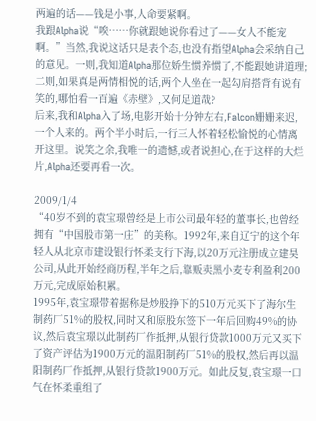两遍的话——钱是小事,人命要紧啊。
我跟Alpha说“唉……你就跟她说你看过了——女人不能宠啊。”当然,我说这话只是表个态,也没有指望Alpha会采纳自己的意见。一则,我知道Alpha那位娇生惯养惯了,不能跟她讲道理;二则,如果真是两情相悦的话,两个人坐在一起勾肩搭背有说有笑的,哪怕看一百遍《赤壁》,又何足道哉?
后来,我和Alpha入了场,电影开始十分钟左右,Falcon姗姗来迟,一个人来的。两个半小时后,一行三人怀着轻松愉悦的心情离开这里。说笑之余,我唯一的遗憾,或者说担心,在于这样的大烂片,Alpha还要再看一次。

2009/1/4
“40岁不到的袁宝璟曾经是上市公司最年轻的董事长,也曾经拥有“中国股市第一庄”的美称。1992年,来自辽宁的这个年轻人从北京市建设银行怀柔支行下海,以20万元注册成立建昊公司,从此开始经商历程,半年之后,靠贩卖黑小麦专利盈利200万元,完成原始积累。
1995年,袁宝璟带着据称是炒股挣下的510万元买下了海尔生制药厂51%的股权,同时又和原股东签下一年后回购49%的协议,然后袁宝璟以此制药厂作抵押,从银行贷款1000万元又买下了资产评估为1900万元的温阳制药厂51%的股权,然后再以温阳制药厂作抵押,从银行贷款1900万元。如此反复,袁宝璟一口气在怀柔重组了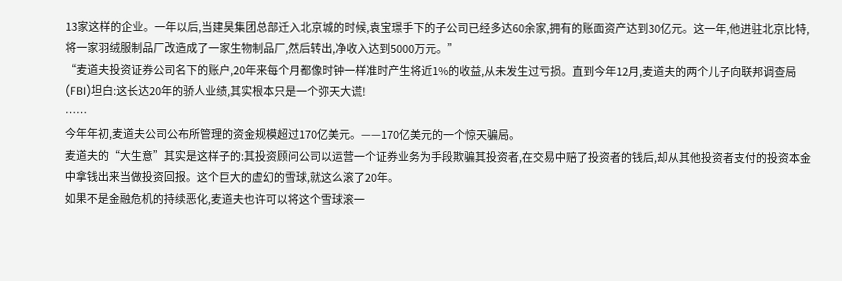13家这样的企业。一年以后,当建昊集团总部迁入北京城的时候,袁宝璟手下的子公司已经多达60余家,拥有的账面资产达到30亿元。这一年,他进驻北京比特,将一家羽绒服制品厂改造成了一家生物制品厂,然后转出,净收入达到5000万元。”
“麦道夫投资证券公司名下的账户,20年来每个月都像时钟一样准时产生将近1%的收益,从未发生过亏损。直到今年12月,麦道夫的两个儿子向联邦调查局(FBI)坦白:这长达20年的骄人业绩,其实根本只是一个弥天大谎!
……
今年年初,麦道夫公司公布所管理的资金规模超过170亿美元。——170亿美元的一个惊天骗局。
麦道夫的“大生意”其实是这样子的:其投资顾问公司以运营一个证券业务为手段欺骗其投资者,在交易中赔了投资者的钱后,却从其他投资者支付的投资本金中拿钱出来当做投资回报。这个巨大的虚幻的雪球,就这么滚了20年。
如果不是金融危机的持续恶化,麦道夫也许可以将这个雪球滚一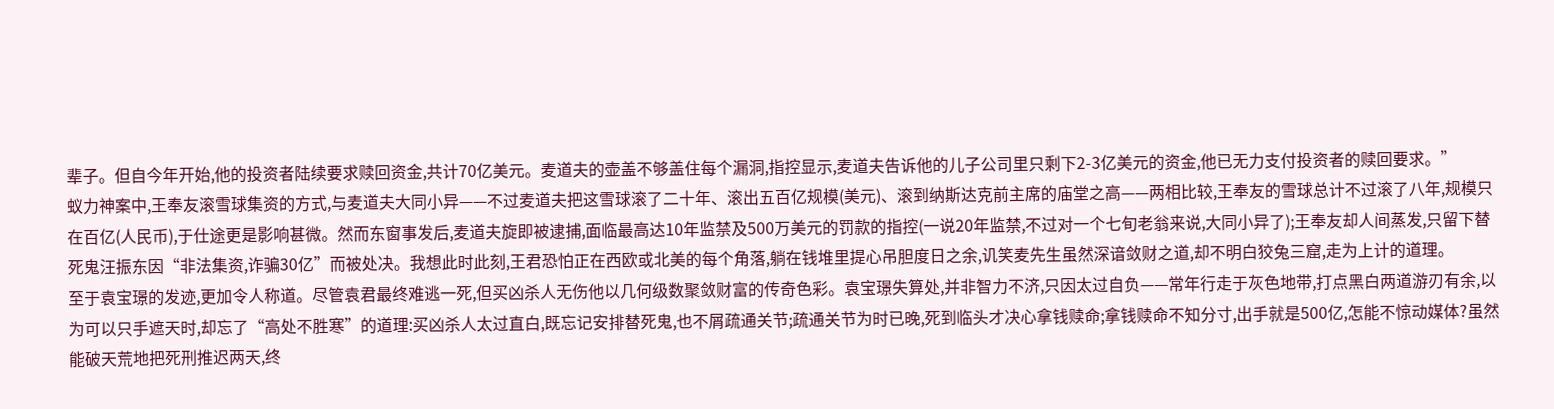辈子。但自今年开始,他的投资者陆续要求赎回资金,共计70亿美元。麦道夫的壶盖不够盖住每个漏洞,指控显示,麦道夫告诉他的儿子公司里只剩下2-3亿美元的资金,他已无力支付投资者的赎回要求。”
蚁力神案中,王奉友滚雪球集资的方式,与麦道夫大同小异——不过麦道夫把这雪球滚了二十年、滚出五百亿规模(美元)、滚到纳斯达克前主席的庙堂之高——两相比较,王奉友的雪球总计不过滚了八年,规模只在百亿(人民币),于仕途更是影响甚微。然而东窗事发后,麦道夫旋即被逮捕,面临最高达10年监禁及500万美元的罚款的指控(一说20年监禁,不过对一个七旬老翁来说,大同小异了);王奉友却人间蒸发,只留下替死鬼汪振东因“非法集资,诈骗30亿”而被处决。我想此时此刻,王君恐怕正在西欧或北美的每个角落,躺在钱堆里提心吊胆度日之余,讥笑麦先生虽然深谙敛财之道,却不明白狡兔三窟,走为上计的道理。
至于袁宝璟的发迹,更加令人称道。尽管袁君最终难逃一死,但买凶杀人无伤他以几何级数聚敛财富的传奇色彩。袁宝璟失算处,并非智力不济,只因太过自负——常年行走于灰色地带,打点黑白两道游刃有余,以为可以只手遮天时,却忘了“高处不胜寒”的道理:买凶杀人太过直白,既忘记安排替死鬼,也不屑疏通关节;疏通关节为时已晚,死到临头才决心拿钱赎命;拿钱赎命不知分寸,出手就是500亿,怎能不惊动媒体?虽然能破天荒地把死刑推迟两天,终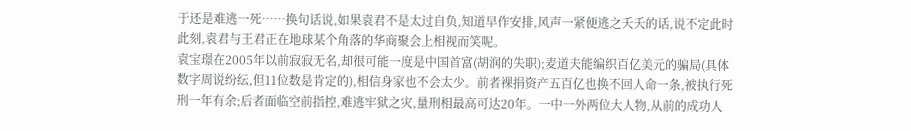于还是难逃一死……换句话说,如果袁君不是太过自负,知道早作安排,风声一紧便逃之夭夭的话,说不定此时此刻,袁君与王君正在地球某个角落的华商聚会上相视而笑呢。
袁宝璟在2005年以前寂寂无名,却很可能一度是中国首富(胡润的失职);麦道夫能编织百亿美元的骗局(具体数字周说纷纭,但11位数是肯定的),相信身家也不会太少。前者裸捐资产五百亿也换不回人命一条,被执行死刑一年有余;后者面临空前指控,难逃牢狱之灾,量刑相最高可达20年。一中一外两位大人物,从前的成功人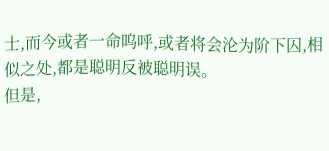士,而今或者一命呜呼,或者将会沦为阶下囚,相似之处,都是聪明反被聪明误。
但是,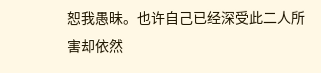恕我愚昧。也许自己已经深受此二人所害却依然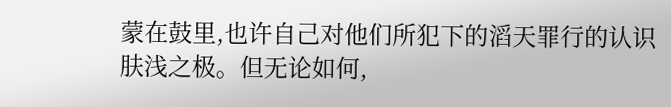蒙在鼓里,也许自己对他们所犯下的滔天罪行的认识肤浅之极。但无论如何,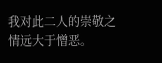我对此二人的崇敬之情远大于憎恶。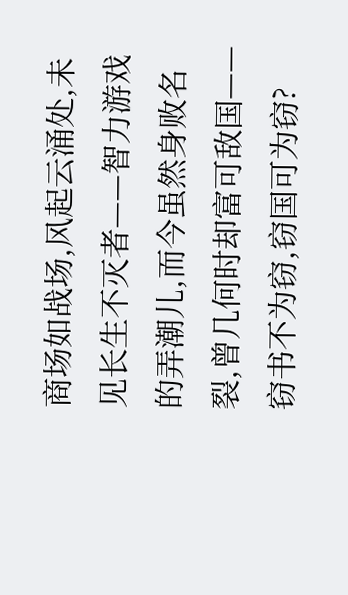商场如战场,风起云涌处,未见长生不灭者——智力游戏的弄潮儿,而今虽然身败名裂,曾几何时却富可敌国——窃书不为窃,窃国可为窃?